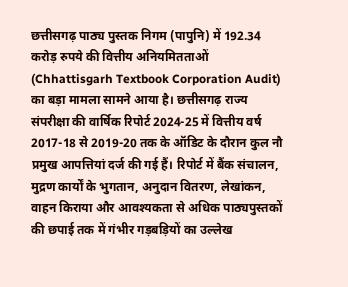छत्तीसगढ़ पाठ्य पुस्तक निगम (पापुनि) में 192.34 करोड़ रुपये की वित्तीय अनियमितताओं (Chhattisgarh Textbook Corporation Audit) का बड़ा मामला सामने आया है। छत्तीसगढ़ राज्य संपरीक्षा की वार्षिक रिपोर्ट 2024-25 में वित्तीय वर्ष 2017-18 से 2019-20 तक के ऑडिट के दौरान कुल नौ प्रमुख आपत्तियां दर्ज की गई हैं। रिपोर्ट में बैंक संचालन, मुद्रण कार्यों के भुगतान, अनुदान वितरण, लेखांकन, वाहन किराया और आवश्यकता से अधिक पाठ्यपुस्तकों की छपाई तक में गंभीर गड़बड़ियों का उल्लेख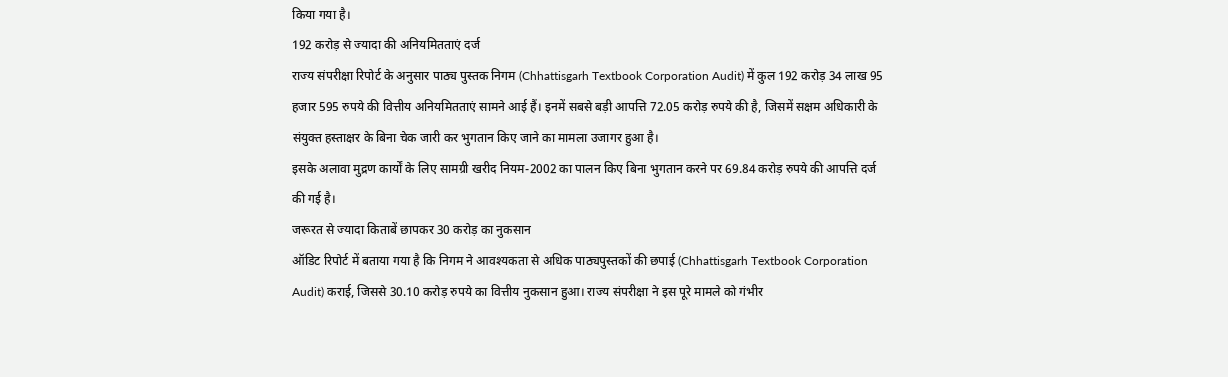किया गया है।
192 करोड़ से ज्यादा की अनियमितताएं दर्ज
राज्य संपरीक्षा रिपोर्ट के अनुसार पाठ्य पुस्तक निगम (Chhattisgarh Textbook Corporation Audit) में कुल 192 करोड़ 34 लाख 95 हजार 595 रुपये की वित्तीय अनियमितताएं सामने आई हैं। इनमें सबसे बड़ी आपत्ति 72.05 करोड़ रुपये की है, जिसमें सक्षम अधिकारी के संयुक्त हस्ताक्षर के बिना चेक जारी कर भुगतान किए जाने का मामला उजागर हुआ है।
इसके अलावा मुद्रण कार्यों के लिए सामग्री खरीद नियम-2002 का पालन किए बिना भुगतान करने पर 69.84 करोड़ रुपये की आपत्ति दर्ज की गई है।
जरूरत से ज्यादा किताबें छापकर 30 करोड़ का नुकसान
ऑडिट रिपोर्ट में बताया गया है कि निगम ने आवश्यकता से अधिक पाठ्यपुस्तकों की छपाई (Chhattisgarh Textbook Corporation Audit) कराई, जिससे 30.10 करोड़ रुपये का वित्तीय नुकसान हुआ। राज्य संपरीक्षा ने इस पूरे मामले को गंभीर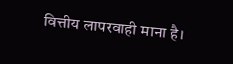वित्तीय लापरवाही माना है।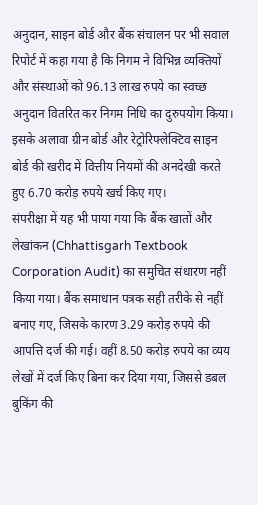अनुदान, साइन बोर्ड और बैंक संचालन पर भी सवाल
रिपोर्ट में कहा गया है कि निगम ने विभिन्न व्यक्तियों और संस्थाओं को 96.13 लाख रुपये का स्वच्छ अनुदान वितरित कर निगम निधि का दुरुपयोग किया।
इसके अलावा ग्रीन बोर्ड और रेट्रोरिफ्लेक्टिव साइन बोर्ड की खरीद में वित्तीय नियमों की अनदेखी करते हुए 6.70 करोड़ रुपये खर्च किए गए।
संपरीक्षा में यह भी पाया गया कि बैंक खातों और लेखांकन (Chhattisgarh Textbook Corporation Audit) का समुचित संधारण नहीं किया गया। बैंक समाधान पत्रक सही तरीके से नहीं बनाए गए, जिसके कारण 3.29 करोड़ रुपये की आपत्ति दर्ज की गई। वहीं 8.50 करोड़ रुपये का व्यय लेखों में दर्ज किए बिना कर दिया गया, जिससे डबल बुकिंग की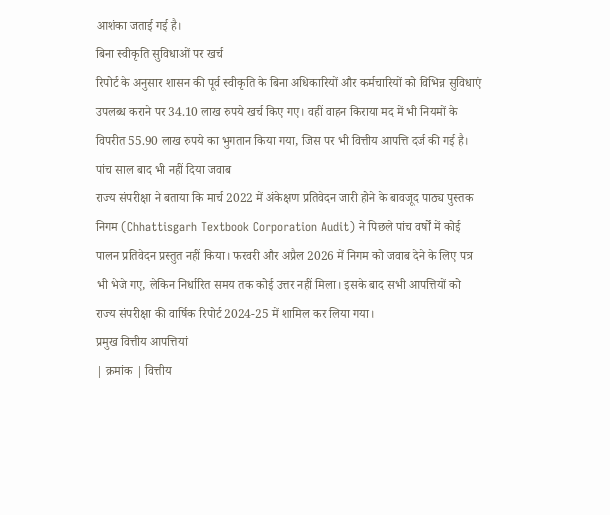आशंका जताई गई है।
बिना स्वीकृति सुविधाओं पर खर्च
रिपोर्ट के अनुसार शासन की पूर्व स्वीकृति के बिना अधिकारियों और कर्मचारियों को विभिन्न सुविधाएं उपलब्ध कराने पर 34.10 लाख रुपये खर्च किए गए। वहीं वाहन किराया मद में भी नियमों के विपरीत 55.90 लाख रुपये का भुगतान किया गया, जिस पर भी वित्तीय आपत्ति दर्ज की गई है।
पांच साल बाद भी नहीं दिया जवाब
राज्य संपरीक्षा ने बताया कि मार्च 2022 में अंकेक्षण प्रतिवेदन जारी होने के बावजूद पाठ्य पुस्तक निगम (Chhattisgarh Textbook Corporation Audit) ने पिछले पांच वर्षों में कोई पालन प्रतिवेदन प्रस्तुत नहीं किया। फरवरी और अप्रैल 2026 में निगम को जवाब देने के लिए पत्र भी भेजे गए, लेकिन निर्धारित समय तक कोई उत्तर नहीं मिला। इसके बाद सभी आपत्तियों को राज्य संपरीक्षा की वार्षिक रिपोर्ट 2024-25 में शामिल कर लिया गया।
प्रमुख वित्तीय आपत्तियां
| क्रमांक | वित्तीय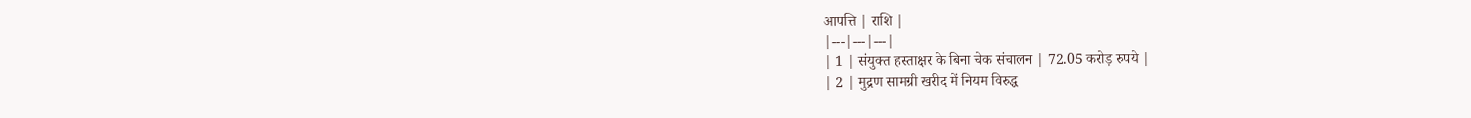आपत्ति | राशि |
|---|---|---|
| 1 | संयुक्त हस्ताक्षर के बिना चेक संचालन | 72.05 करोड़ रुपये |
| 2 | मुद्रण सामग्री खरीद में नियम विरुद्ध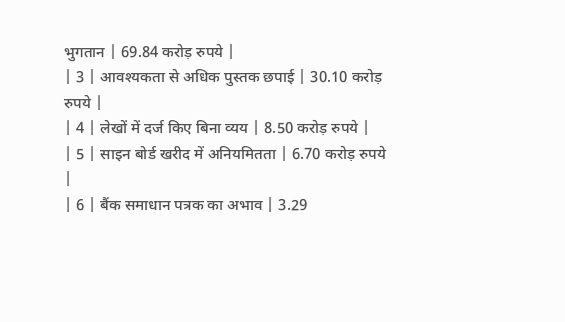भुगतान | 69.84 करोड़ रुपये |
| 3 | आवश्यकता से अधिक पुस्तक छपाई | 30.10 करोड़ रुपये |
| 4 | लेखों में दर्ज किए बिना व्यय | 8.50 करोड़ रुपये |
| 5 | साइन बोर्ड खरीद में अनियमितता | 6.70 करोड़ रुपये |
| 6 | बैंक समाधान पत्रक का अभाव | 3.29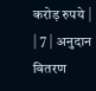करोड़ रुपये |
| 7 | अनुदान वितरण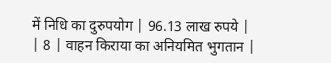में निधि का दुरुपयोग | 96.13 लाख रुपये |
| 8 | वाहन किराया का अनियमित भुगतान |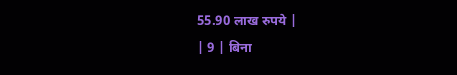55.90 लाख रुपये |
| 9 | बिना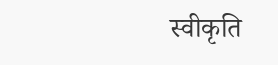स्वीकृति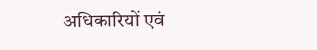अधिकारियों एवं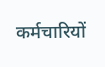कर्मचारियों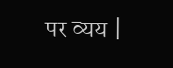पर व्यय |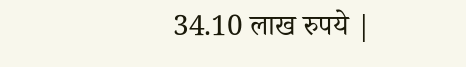34.10 लाख रुपये |